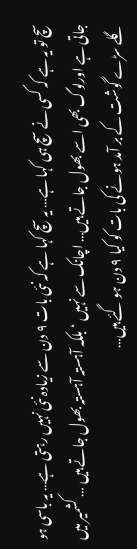سچ تو یہ ہے کہ کسی نے سچ ہی کہا ہے… یہ سچ کہا ہے کہ نئی بات ۹ دن سے زیادہ نئی نہیں رہتی ہے… یہ باسی ہو جاتی ہے اورلوگ بھی اسے بھول جاتے ہیں… اچانک سے نہیں ‘ بلکہ آہستہ آہستہ بھول جاتے ہیں … کشمیر میں گلے سڑے گوشت کے بر آمد ہونے کی بات کو کیا ۹ دن ہو گئے ہیں…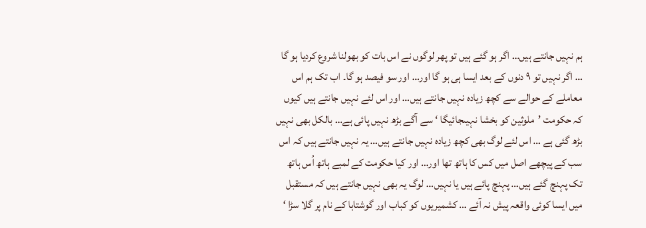ہم نہیں جانتے ہیں… اگر ہو گئے ہیں تو پھر لوگوں نے اس بات کو بھولنا شروع کردیا ہو گا … اگر نہیں تو ۹ دنوں کے بعد ایسا ہی ہو گا اور… اور سو فیصد ہو گا۔ اب تک ہم اس معاملے کے حوالے سے کچھ زیادہ نہیں جانتے ہیں… اور اس لئے نہیں جانتے ہیں کیوں کہ حکومت ’ملوثین کو بخشا نہیںجائیگا ‘ سے آگے بڑھ نہیں پائی ہے… بالکل بھی نہیں بڑھ گئی ہے … اس لئے لوگ بھی کچھ زیادہ نہیں جانتے ہیں… یہ نہیں جانتے ہیں کہ اس سب کے پیچھے اصل میں کس کا ہاتھ تھا اور… اور کیا حکومت کے لمبے ہاتھ اُس ہاتھ تک پہنچ گئے ہیں… پہنچ پائے ہیں یا نہیں… لوگ یہ بھی نہیں جانتے ہیں کہ مستقبل میں ایسا کوئی واقعہ پیش نہ آئے … کشمیریوں کو کباب اور گوشتابا کے نام پر گلا سڑا ‘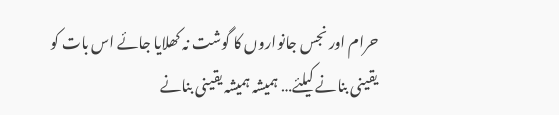حرام اور نجس جانواروں کا گوشت نہ کھلایا جائے اس بات کو یقینی بنانے کیلئے… ہمیشہ ہمیشہ یقینی بنانے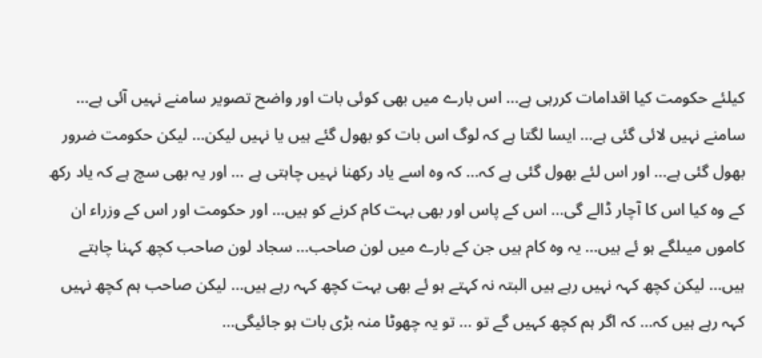کیلئے حکومت کیا اقدامات کررہی ہے… اس بارے میں بھی کوئی بات اور واضح تصویر سامنے نہیں آئی ہے… سامنے نہیں لائی گئی ہے… ایسا لگتا ہے کہ لوگ اس بات کو بھول گئے ہیں یا نہیں لیکن… لیکن حکومت ضرور بھول گئی ہے… اور اس لئے بھول گئی ہے کہ… کہ وہ اسے یاد رکھنا نہیں چاہتی ہے … اور یہ بھی سچ ہے کہ یاد رکھ کے وہ کیا اس کا آچار ڈالے گی… اس کے پاس اور بھی بہت کام کرنے کو ہیں… اور حکومت اور اس کے وزراء ان کاموں میںلگے ہو ئے ہیں… یہ وہ کام ہیں جن کے بارے میں لون صاحب… سجاد لون صاحب کچھ کہنا چاہتے ہیں… لیکن کچھ کہہ نہیں رہے ہیں البتہ نہ کہتے ہو ئے بھی بہت کچھ کہہ رہے ہیں… لیکن صاحب ہم کچھ نہیں کہہ رہے ہیں کہ… کہ اگر ہم کچھ کہیں گے تو … تو یہ چھوٹا منہ بڑی بات ہو جائیگی…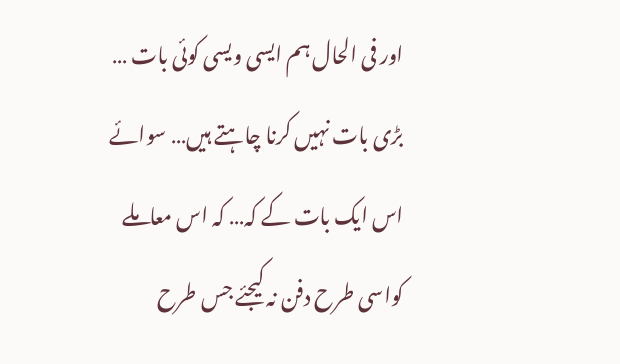اور فی الحال ہم ایسی ویسی کوئی بات … بڑی بات نہیں کرنا چاہتے ہیں… سوائے اس ایک بات کے کہ… کہ اس معاملے کواسی طرح دفن نہ کیجئے جس طرح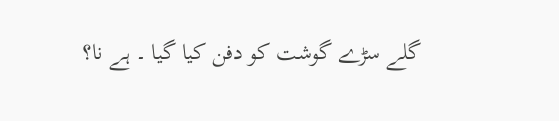گلے سڑے گوشت کو دفن کیا گیا ۔ ہے نا؟